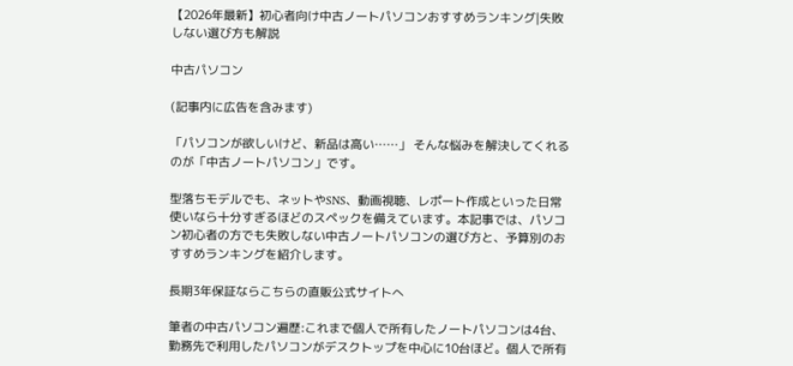【2026年最新】初心者向け中古ノートパソコンおすすめランキング|失敗しない選び方も解説

中古パソコン

(記事内に広告を含みます)

「パソコンが欲しいけど、新品は高い……」 そんな悩みを解決してくれるのが「中古ノートパソコン」です。

型落ちモデルでも、ネットやSNS、動画視聴、レポート作成といった日常使いなら十分すぎるほどのスペックを備えています。本記事では、パソコン初心者の方でも失敗しない中古ノートパソコンの選び方と、予算別のおすすめランキングを紹介します。

長期3年保証ならこちらの直販公式サイトへ

筆者の中古パソコン遍歴:これまで個人で所有したノートパソコンは4台、勤務先で利用したパソコンがデスクトップを中心に10台ほど。個人で所有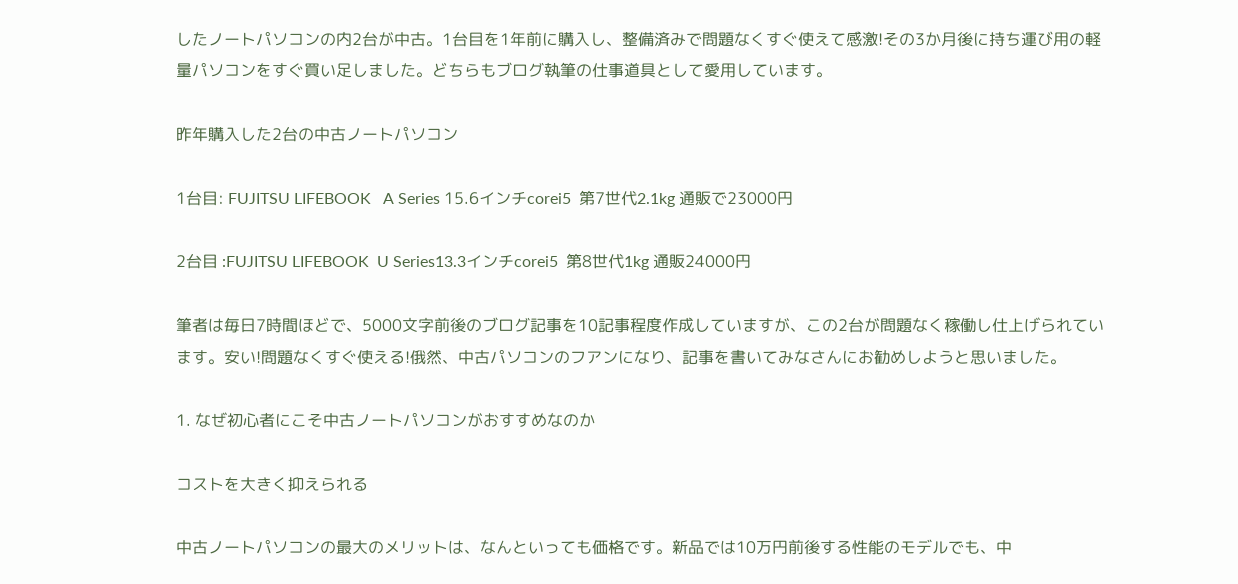したノートパソコンの内2台が中古。1台目を1年前に購入し、整備済みで問題なくすぐ使えて感激!その3か月後に持ち運び用の軽量パソコンをすぐ買い足しました。どちらもブログ執筆の仕事道具として愛用しています。

昨年購入した2台の中古ノートパソコン

1台目: FUJITSU LIFEBOOK   A Series 15.6インチcorei5  第7世代2.1kg 通販で23000円

2台目 :FUJITSU LIFEBOOK  U Series13.3インチcorei5  第8世代1kg 通販24000円

筆者は毎日7時間ほどで、5000文字前後のブログ記事を10記事程度作成していますが、この2台が問題なく稼働し仕上げられています。安い!問題なくすぐ使える!俄然、中古パソコンのフアンになり、記事を書いてみなさんにお勧めしようと思いました。

1. なぜ初心者にこそ中古ノートパソコンがおすすめなのか

コストを大きく抑えられる

中古ノートパソコンの最大のメリットは、なんといっても価格です。新品では10万円前後する性能のモデルでも、中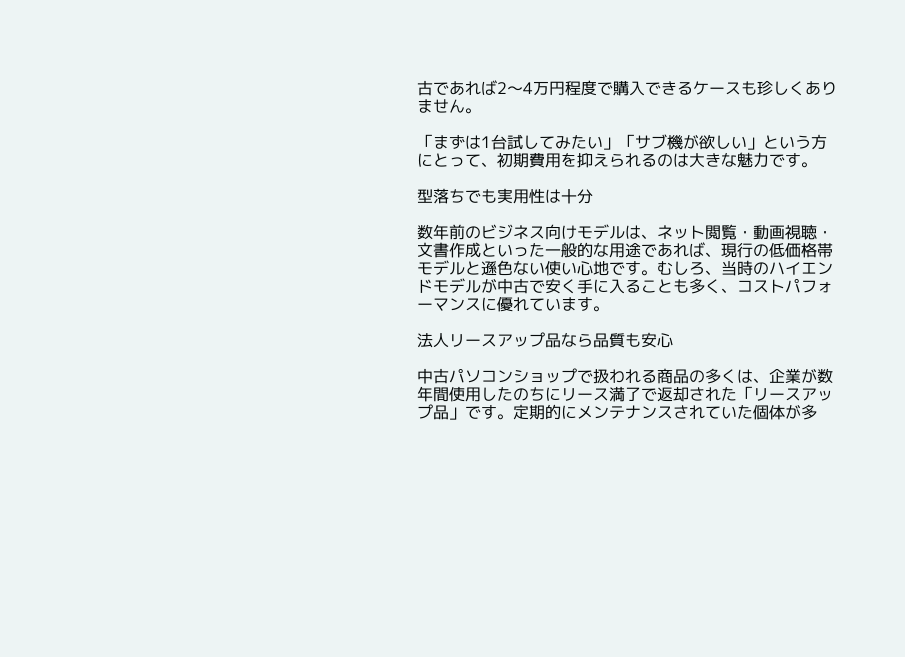古であれば2〜4万円程度で購入できるケースも珍しくありません。

「まずは1台試してみたい」「サブ機が欲しい」という方にとって、初期費用を抑えられるのは大きな魅力です。

型落ちでも実用性は十分

数年前のビジネス向けモデルは、ネット閲覧・動画視聴・文書作成といった一般的な用途であれば、現行の低価格帯モデルと遜色ない使い心地です。むしろ、当時のハイエンドモデルが中古で安く手に入ることも多く、コストパフォーマンスに優れています。

法人リースアップ品なら品質も安心

中古パソコンショップで扱われる商品の多くは、企業が数年間使用したのちにリース満了で返却された「リースアップ品」です。定期的にメンテナンスされていた個体が多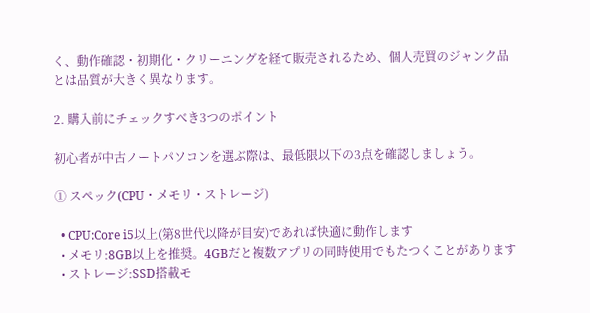く、動作確認・初期化・クリーニングを経て販売されるため、個人売買のジャンク品とは品質が大きく異なります。

2. 購入前にチェックすべき3つのポイント

初心者が中古ノートパソコンを選ぶ際は、最低限以下の3点を確認しましょう。

① スペック(CPU・メモリ・ストレージ)

  • CPU:Core i5以上(第8世代以降が目安)であれば快適に動作します
  • メモリ:8GB以上を推奨。4GBだと複数アプリの同時使用でもたつくことがあります
  • ストレージ:SSD搭載モ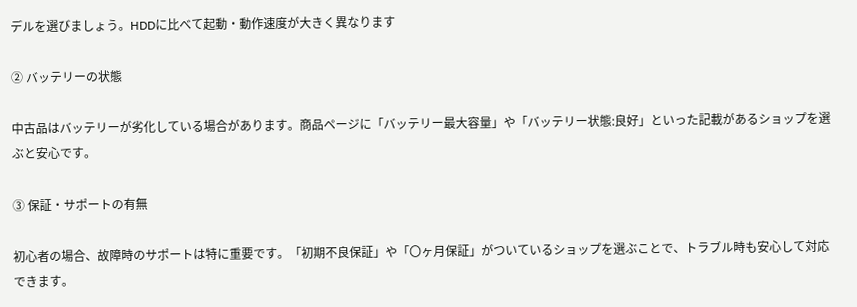デルを選びましょう。HDDに比べて起動・動作速度が大きく異なります

② バッテリーの状態

中古品はバッテリーが劣化している場合があります。商品ページに「バッテリー最大容量」や「バッテリー状態:良好」といった記載があるショップを選ぶと安心です。

③ 保証・サポートの有無

初心者の場合、故障時のサポートは特に重要です。「初期不良保証」や「〇ヶ月保証」がついているショップを選ぶことで、トラブル時も安心して対応できます。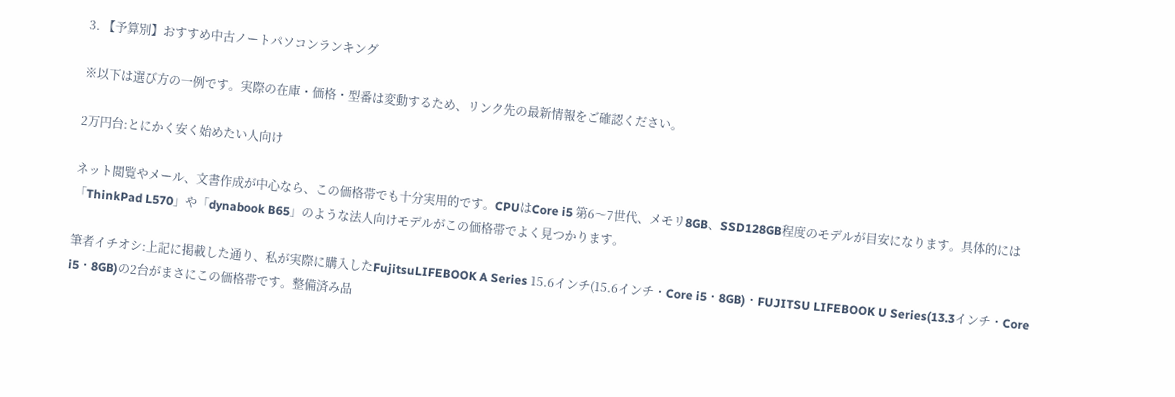3. 【予算別】おすすめ中古ノートパソコンランキング

※以下は選び方の一例です。実際の在庫・価格・型番は変動するため、リンク先の最新情報をご確認ください。

2万円台:とにかく安く始めたい人向け

ネット閲覧やメール、文書作成が中心なら、この価格帯でも十分実用的です。CPUはCore i5 第6〜7世代、メモリ8GB、SSD128GB程度のモデルが目安になります。具体的には「ThinkPad L570」や「dynabook B65」のような法人向けモデルがこの価格帯でよく見つかります。

筆者イチオシ:上記に掲載した通り、私が実際に購入したFujitsuLIFEBOOK A Series 15.6インチ(15.6インチ・Core i5・8GB)・FUJITSU LIFEBOOK U Series(13.3インチ・Core i5・8GB)の2台がまさにこの価格帯です。整備済み品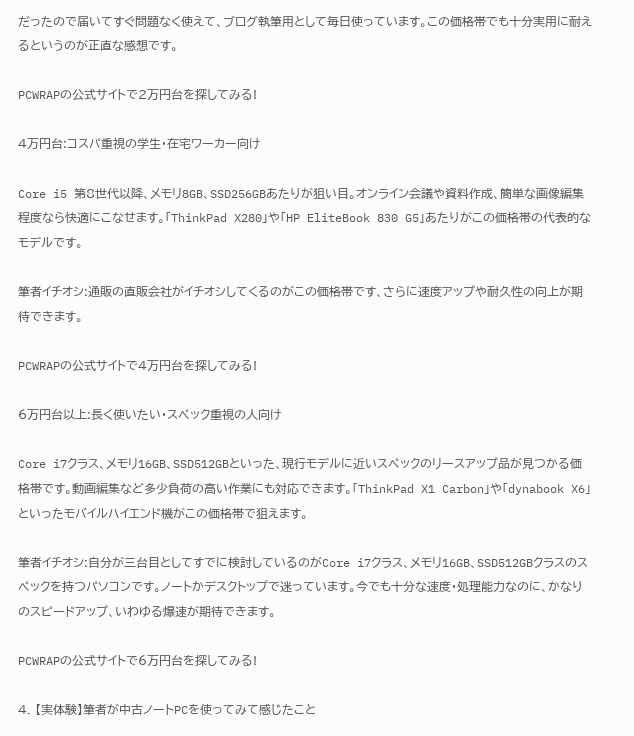だったので届いてすぐ問題なく使えて、ブログ執筆用として毎日使っています。この価格帯でも十分実用に耐えるというのが正直な感想です。

PCWRAPの公式サイトで2万円台を探してみる!

4万円台:コスパ重視の学生・在宅ワーカー向け

Core i5 第8世代以降、メモリ8GB、SSD256GBあたりが狙い目。オンライン会議や資料作成、簡単な画像編集程度なら快適にこなせます。「ThinkPad X280」や「HP EliteBook 830 G5」あたりがこの価格帯の代表的なモデルです。

筆者イチオシ:通販の直販会社がイチオシしてくるのがこの価格帯です、さらに速度アップや耐久性の向上が期待できます。

PCWRAPの公式サイトで4万円台を探してみる!

6万円台以上:長く使いたい・スペック重視の人向け

Core i7クラス、メモリ16GB、SSD512GBといった、現行モデルに近いスペックのリースアップ品が見つかる価格帯です。動画編集など多少負荷の高い作業にも対応できます。「ThinkPad X1 Carbon」や「dynabook X6」といったモバイルハイエンド機がこの価格帯で狙えます。

筆者イチオシ:自分が三台目としてすでに検討しているのがCore i7クラス、メモリ16GB、SSD512GBクラスのスペックを持つパソコンです。ノートかデスクトップで迷っています。今でも十分な速度・処理能力なのに、かなりのスピードアップ、いわゆる爆速が期待できます。

PCWRAPの公式サイトで6万円台を探してみる!

4. 【実体験】筆者が中古ノートPCを使ってみて感じたこと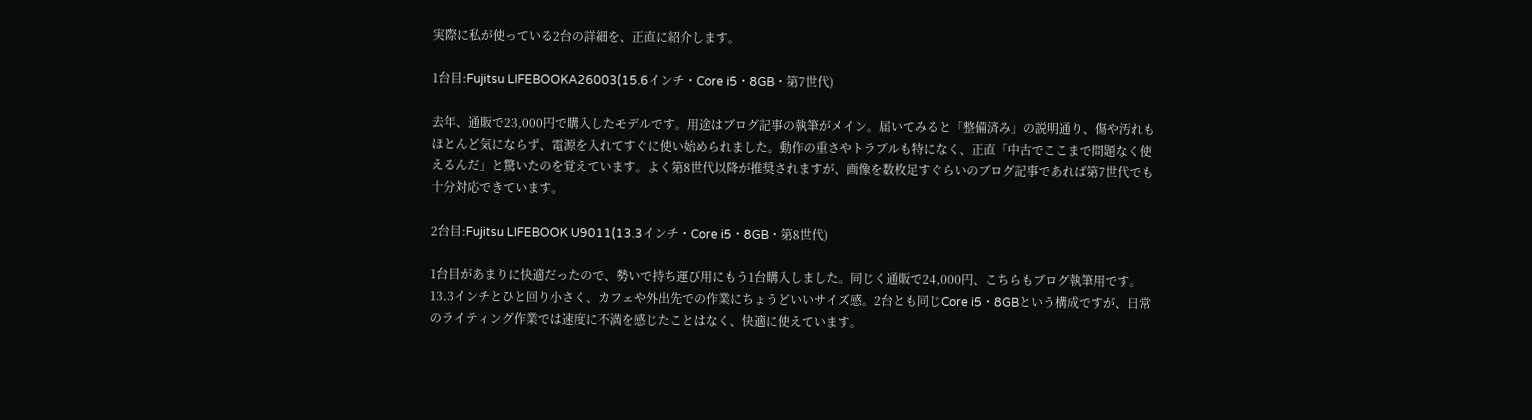実際に私が使っている2台の詳細を、正直に紹介します。

1台目:Fujitsu LIFEBOOKA26003(15.6インチ・Core i5・8GB・第7世代)

去年、通販で23,000円で購入したモデルです。用途はブログ記事の執筆がメイン。届いてみると「整備済み」の説明通り、傷や汚れもほとんど気にならず、電源を入れてすぐに使い始められました。動作の重さやトラブルも特になく、正直「中古でここまで問題なく使えるんだ」と驚いたのを覚えています。よく第8世代以降が推奨されますが、画像を数枚足すぐらいのブログ記事であれば第7世代でも十分対応できています。

2台目:Fujitsu LIFEBOOK U9011(13.3インチ・Core i5・8GB・第8世代)

1台目があまりに快適だったので、勢いで持ち運び用にもう1台購入しました。同じく通販で24,000円、こちらもブログ執筆用です。13.3インチとひと回り小さく、カフェや外出先での作業にちょうどいいサイズ感。2台とも同じCore i5・8GBという構成ですが、日常のライティング作業では速度に不満を感じたことはなく、快適に使えています。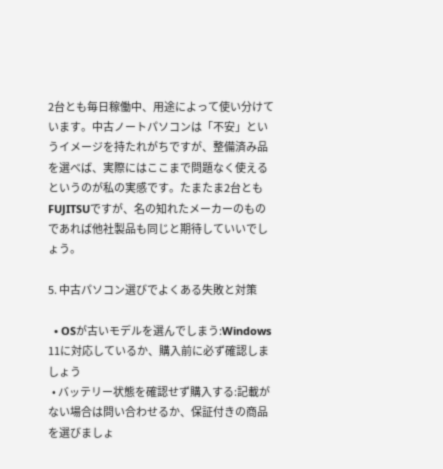2台とも毎日稼働中、用途によって使い分けています。中古ノートパソコンは「不安」というイメージを持たれがちですが、整備済み品を選べば、実際にはここまで問題なく使えるというのが私の実感です。たまたま2台ともFUJITSUですが、名の知れたメーカーのものであれば他社製品も同じと期待していいでしょう。

5. 中古パソコン選びでよくある失敗と対策

  • OSが古いモデルを選んでしまう:Windows 11に対応しているか、購入前に必ず確認しましょう
  • バッテリー状態を確認せず購入する:記載がない場合は問い合わせるか、保証付きの商品を選びましょ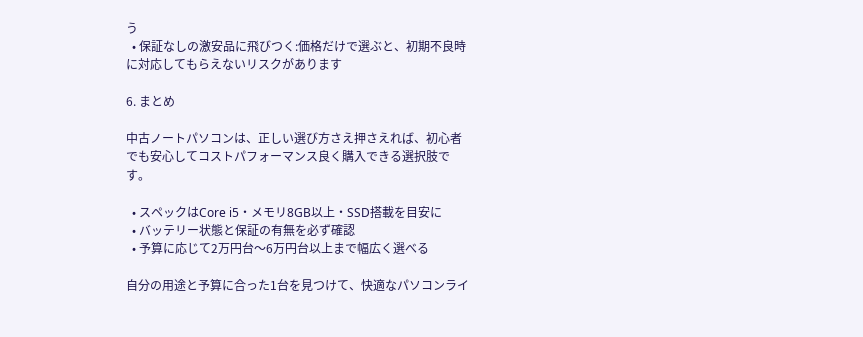う
  • 保証なしの激安品に飛びつく:価格だけで選ぶと、初期不良時に対応してもらえないリスクがあります

6. まとめ

中古ノートパソコンは、正しい選び方さえ押さえれば、初心者でも安心してコストパフォーマンス良く購入できる選択肢です。

  • スペックはCore i5・メモリ8GB以上・SSD搭載を目安に
  • バッテリー状態と保証の有無を必ず確認
  • 予算に応じて2万円台〜6万円台以上まで幅広く選べる

自分の用途と予算に合った1台を見つけて、快適なパソコンライ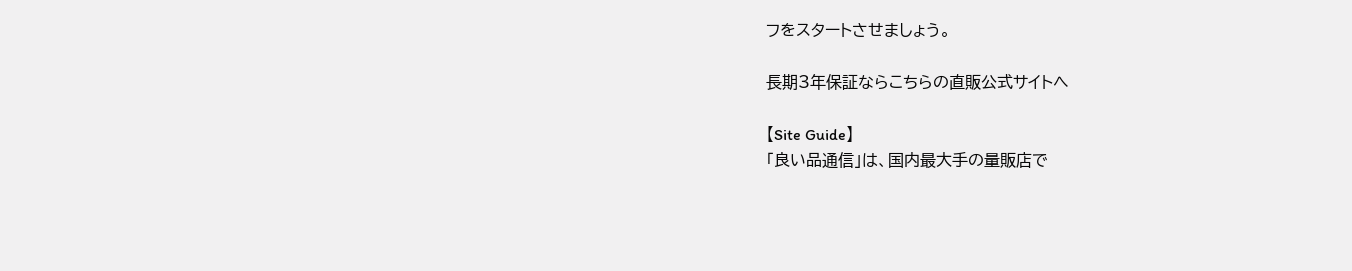フをスタートさせましょう。

長期3年保証ならこちらの直販公式サイトへ

【Site Guide】
「良い品通信」は、国内最大手の量販店で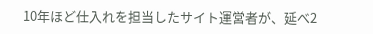10年ほど仕入れを担当したサイト運営者が、延べ2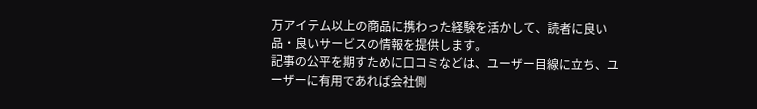万アイテム以上の商品に携わった経験を活かして、読者に良い品・良いサービスの情報を提供します。
記事の公平を期すために口コミなどは、ユーザー目線に立ち、ユーザーに有用であれば会社側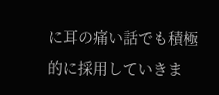に耳の痛い話でも積極的に採用していきま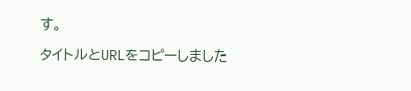す。

タイトルとURLをコピーしました